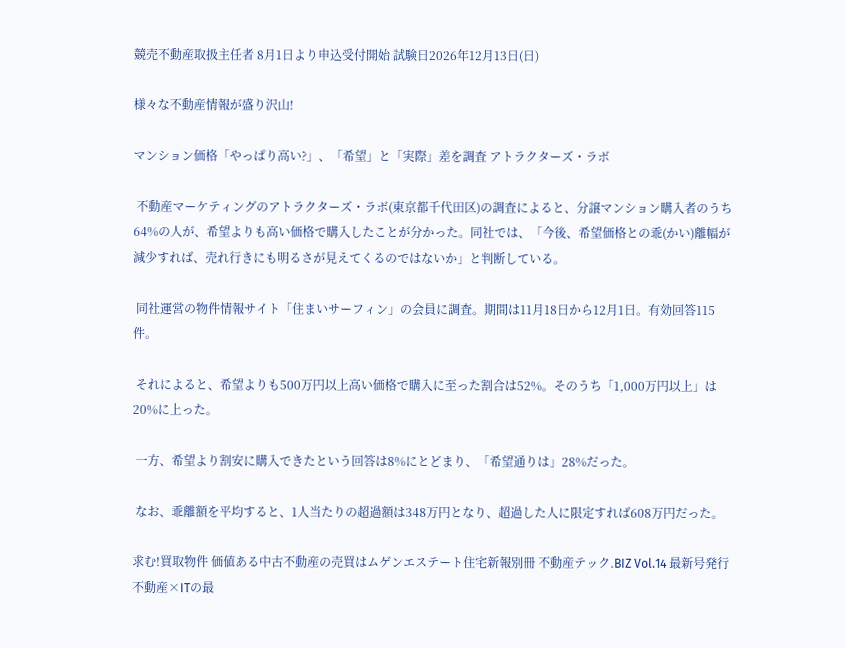競売不動産取扱主任者 8月1日より申込受付開始 試験日2026年12月13日(日)

様々な不動産情報が盛り沢山!

マンション価格「やっぱり高い?」、「希望」と「実際」差を調査 アトラクターズ・ラボ

 不動産マーケティングのアトラクターズ・ラボ(東京都千代田区)の調査によると、分譲マンション購入者のうち64%の人が、希望よりも高い価格で購入したことが分かった。同社では、「今後、希望価格との乖(かい)離幅が減少すれば、売れ行きにも明るさが見えてくるのではないか」と判断している。

 同社運営の物件情報サイト「住まいサーフィン」の会員に調査。期間は11月18日から12月1日。有効回答115件。

 それによると、希望よりも500万円以上高い価格で購入に至った割合は52%。そのうち「1,000万円以上」は20%に上った。

 一方、希望より割安に購入できたという回答は8%にとどまり、「希望通りは」28%だった。

 なお、乖離額を平均すると、1人当たりの超過額は348万円となり、超過した人に限定すれば608万円だった。

求む!買取物件 価値ある中古不動産の売買はムゲンエステート住宅新報別冊 不動産テック.BIZ Vol.14 最新号発行 不動産×ITの最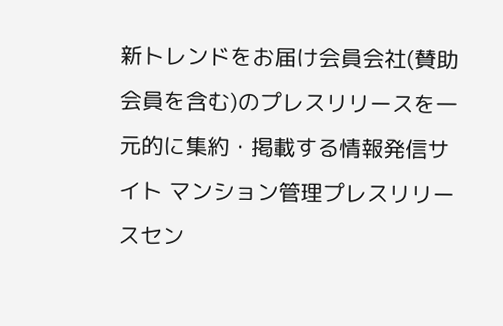新トレンドをお届け会員会社(賛助会員を含む)のプレスリリースを一元的に集約・掲載する情報発信サイト マンション管理プレスリリースセン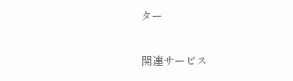ター

関連サービス